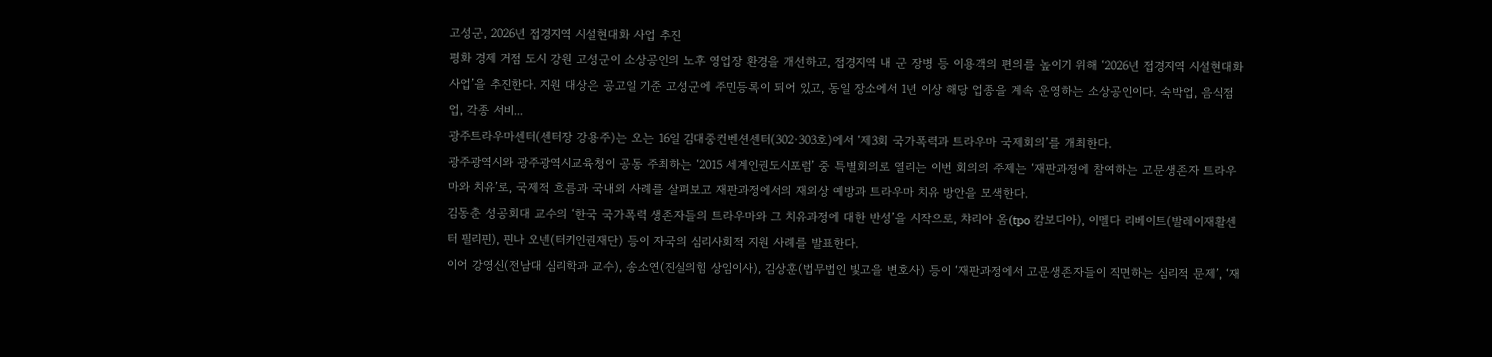고성군, 2026년 접경지역 시설현대화 사업 추진
평화 경제 거점 도시 강원 고성군이 소상공인의 노후 영업장 환경을 개선하고, 접경지역 내 군 장병 등 이용객의 편의를 높이기 위해 ‘2026년 접경지역 시설현대화 사업’을 추진한다. 지원 대상은 공고일 기준 고성군에 주민등록이 되어 있고, 동일 장소에서 1년 이상 해당 업종을 계속 운영하는 소상공인이다. 숙박업, 음식점업, 각종 서비...
광주트라우마센터(센터장 강용주)는 오는 16일 김대중컨벤션센터(302·303호)에서 ‘제3회 국가폭력과 트라우마 국제회의’를 개최한다.
광주광역시와 광주광역시교육청이 공동 주최하는 ‘2015 세계인권도시포럼’ 중 특별회의로 열리는 이번 회의의 주제는 ‘재판과정에 참여하는 고문생존자 트라우마와 치유’로, 국제적 흐름과 국내외 사례를 살펴보고 재판과정에서의 재외상 예방과 트라우마 치유 방안을 모색한다.
김동춘 성공회대 교수의 ‘한국 국가폭력 생존자들의 트라우마와 그 치유과정에 대한 반성’을 시작으로, 챠리아 옴(tpo 캄보디아), 이멜다 리베이트(발레이재활센터 필리핀), 핀나 오넨(터키인권재단) 등이 자국의 심리사회적 지원 사례를 발표한다.
이어 강영신(전남대 심리학과 교수), 송소연(진실의힘 상임이사), 김상훈(법무법인 빛고을 변호사) 등이 ‘재판과정에서 고문생존자들이 직면하는 심리적 문제’, ‘재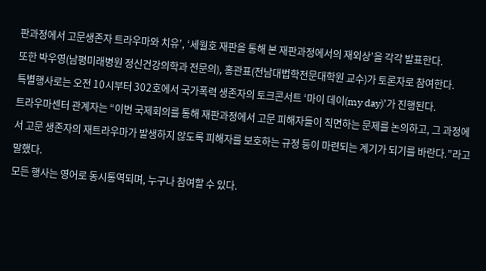판과정에서 고문생존자 트라우마와 치유’, ‘세월호 재판을 통해 본 재판과정에서의 재외상’을 각각 발표한다.
또한 박우영(남평미래병원 정신건강의학과 전문의), 홍관표(전남대법학전문대학원 교수)가 토론자로 참여한다.
특별행사로는 오전 10시부터 302호에서 국가폭력 생존자의 토크콘서트 ‘마이 데이(my day)’가 진행된다.
트라우마센터 관계자는 “이번 국제회의를 통해 재판과정에서 고문 피해자들이 직면하는 문제를 논의하고, 그 과정에서 고문 생존자의 재트라우마가 발생하지 않도록 피해자를 보호하는 규정 등이 마련되는 계기가 되기를 바란다.”라고 말했다.
모든 행사는 영어로 동시통역되며, 누구나 참여할 수 있다.